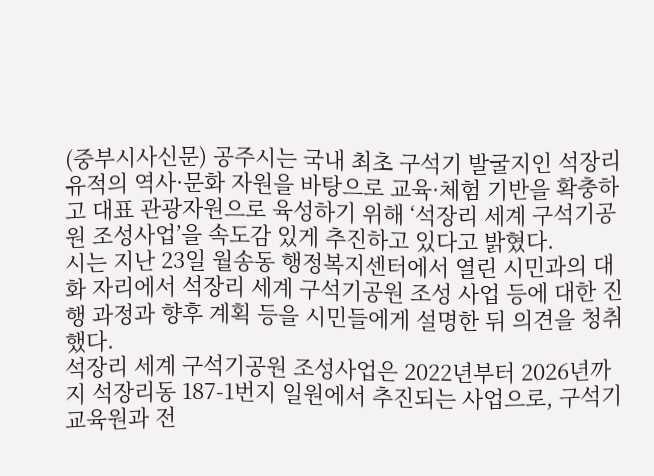(중부시사신문) 공주시는 국내 최초 구석기 발굴지인 석장리 유적의 역사·문화 자원을 바탕으로 교육·체험 기반을 확충하고 대표 관광자원으로 육성하기 위해 ‘석장리 세계 구석기공원 조성사업’을 속도감 있게 추진하고 있다고 밝혔다.
시는 지난 23일 월송동 행정복지센터에서 열린 시민과의 대화 자리에서 석장리 세계 구석기공원 조성 사업 등에 대한 진행 과정과 향후 계획 등을 시민들에게 설명한 뒤 의견을 청취했다.
석장리 세계 구석기공원 조성사업은 2022년부터 2026년까지 석장리동 187-1번지 일원에서 추진되는 사업으로, 구석기 교육원과 전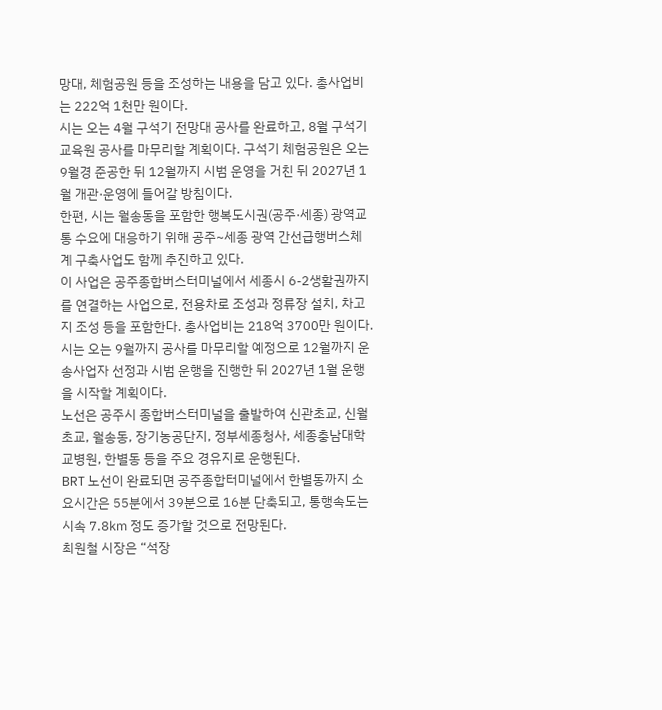망대, 체험공원 등을 조성하는 내용을 담고 있다. 총사업비는 222억 1천만 원이다.
시는 오는 4월 구석기 전망대 공사를 완료하고, 8월 구석기 교육원 공사를 마무리할 계획이다. 구석기 체험공원은 오는 9월경 준공한 뒤 12월까지 시범 운영을 거친 뒤 2027년 1월 개관·운영에 들어갈 방침이다.
한편, 시는 월송동을 포함한 행복도시권(공주·세종) 광역교통 수요에 대응하기 위해 공주~세종 광역 간선급행버스체계 구축사업도 함께 추진하고 있다.
이 사업은 공주종합버스터미널에서 세종시 6-2생활권까지를 연결하는 사업으로, 전용차로 조성과 정류장 설치, 차고지 조성 등을 포함한다. 총사업비는 218억 3700만 원이다.
시는 오는 9월까지 공사를 마무리할 예정으로 12월까지 운송사업자 선정과 시범 운행을 진행한 뒤 2027년 1월 운행을 시작할 계획이다.
노선은 공주시 종합버스터미널을 출발하여 신관초교, 신월초교, 월송동, 장기농공단지, 정부세종청사, 세종충남대학교병원, 한별동 등을 주요 경유지로 운행된다.
BRT 노선이 완료되면 공주종합터미널에서 한별동까지 소요시간은 55분에서 39분으로 16분 단축되고, 통행속도는 시속 7.8㎞ 정도 증가할 것으로 전망된다.
최원철 시장은 “석장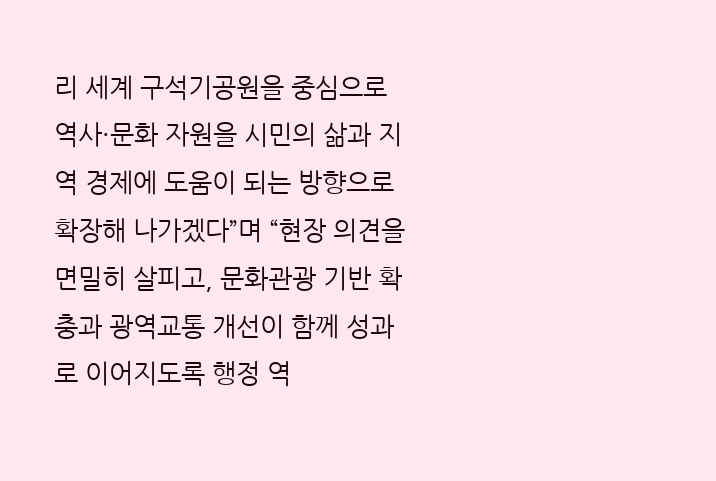리 세계 구석기공원을 중심으로 역사·문화 자원을 시민의 삶과 지역 경제에 도움이 되는 방향으로 확장해 나가겠다”며 “현장 의견을 면밀히 살피고, 문화관광 기반 확충과 광역교통 개선이 함께 성과로 이어지도록 행정 역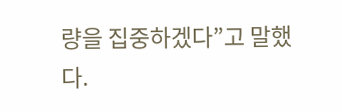량을 집중하겠다”고 말했다.